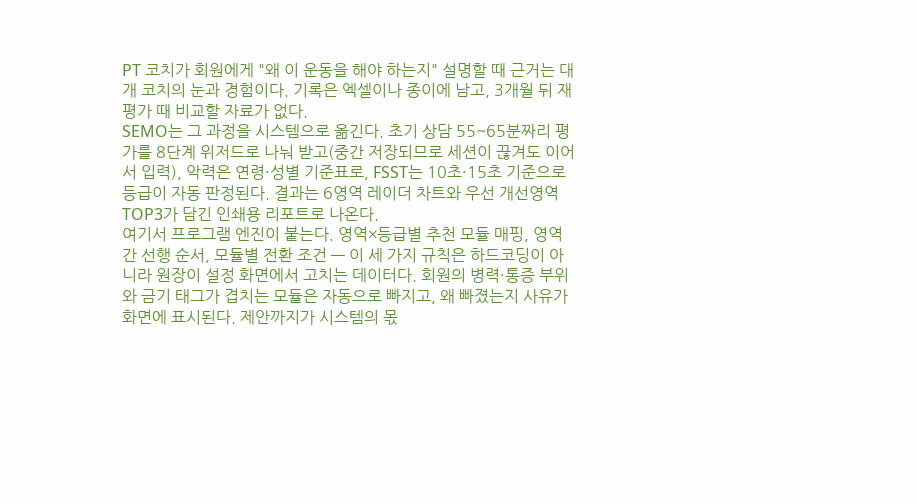PT 코치가 회원에게 "왜 이 운동을 해야 하는지" 설명할 때 근거는 대개 코치의 눈과 경험이다. 기록은 엑셀이나 종이에 남고, 3개월 뒤 재평가 때 비교할 자료가 없다.
SEMO는 그 과정을 시스템으로 옮긴다. 초기 상담 55~65분짜리 평가를 8단계 위저드로 나눠 받고(중간 저장되므로 세션이 끊겨도 이어서 입력), 악력은 연령·성별 기준표로, FSST는 10초·15초 기준으로 등급이 자동 판정된다. 결과는 6영역 레이더 차트와 우선 개선영역 TOP3가 담긴 인쇄용 리포트로 나온다.
여기서 프로그램 엔진이 붙는다. 영역×등급별 추천 모듈 매핑, 영역 간 선행 순서, 모듈별 전환 조건 — 이 세 가지 규칙은 하드코딩이 아니라 원장이 설정 화면에서 고치는 데이터다. 회원의 병력·통증 부위와 금기 태그가 겹치는 모듈은 자동으로 빠지고, 왜 빠졌는지 사유가 화면에 표시된다. 제안까지가 시스템의 몫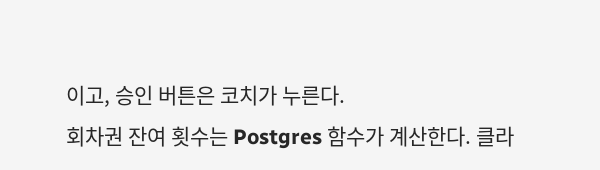이고, 승인 버튼은 코치가 누른다.
회차권 잔여 횟수는 Postgres 함수가 계산한다. 클라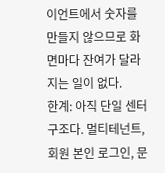이언트에서 숫자를 만들지 않으므로 화면마다 잔여가 달라지는 일이 없다.
한계: 아직 단일 센터 구조다. 멀티테넌트, 회원 본인 로그인, 문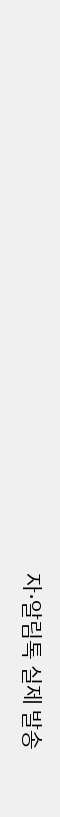자·알림톡 실제 발송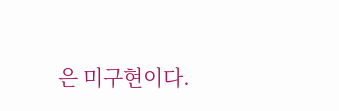은 미구현이다.